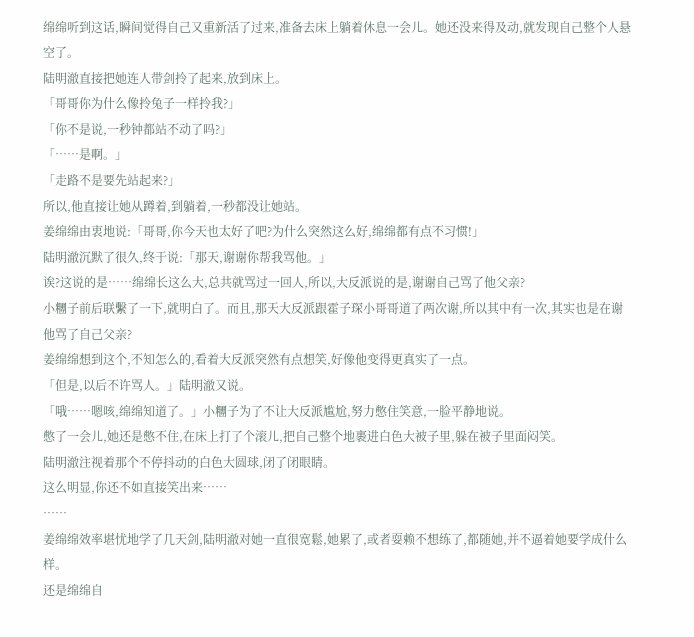绵绵听到这话,瞬间觉得自己又重新活了过来,准备去床上躺着休息一会儿。她还没来得及动,就发现自己整个人悬空了。
陆明澈直接把她连人带剑拎了起来,放到床上。
「哥哥你为什么像拎兔子一样拎我?」
「你不是说,一秒钟都站不动了吗?」
「……是啊。」
「走路不是要先站起来?」
所以,他直接让她从蹲着,到躺着,一秒都没让她站。
姜绵绵由衷地说:「哥哥,你今天也太好了吧?为什么突然这么好,绵绵都有点不习惯!」
陆明澈沉默了很久,终于说:「那天,谢谢你帮我骂他。」
诶?这说的是……绵绵长这么大,总共就骂过一回人,所以,大反派说的是,谢谢自己骂了他父亲?
小糰子前后联繫了一下,就明白了。而且,那天大反派跟霍子琛小哥哥道了两次谢,所以其中有一次,其实也是在谢他骂了自己父亲?
姜绵绵想到这个,不知怎么的,看着大反派突然有点想笑,好像他变得更真实了一点。
「但是,以后不许骂人。」陆明澈又说。
「哦……嗯咳,绵绵知道了。」小糰子为了不让大反派尴尬,努力憋住笑意,一脸平静地说。
憋了一会儿,她还是憋不住,在床上打了个滚儿,把自己整个地裹进白色大被子里,躲在被子里面闷笑。
陆明澈注视着那个不停抖动的白色大圆球,闭了闭眼睛。
这么明显,你还不如直接笑出来……
……
姜绵绵效率堪忧地学了几天剑,陆明澈对她一直很宽鬆,她累了,或者耍赖不想练了,都随她,并不逼着她要学成什么样。
还是绵绵自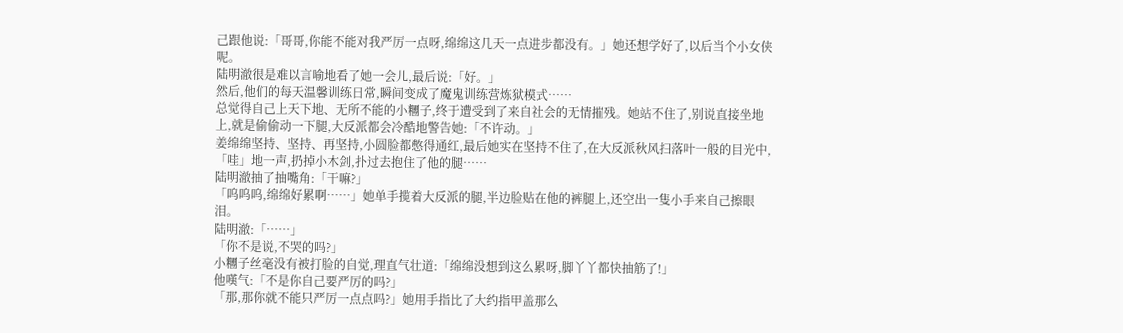己跟他说:「哥哥,你能不能对我严厉一点呀,绵绵这几天一点进步都没有。」她还想学好了,以后当个小女侠呢。
陆明澈很是难以言喻地看了她一会儿,最后说:「好。」
然后,他们的每天温馨训练日常,瞬间变成了魔鬼训练营炼狱模式……
总觉得自己上天下地、无所不能的小糰子,终于遭受到了来自社会的无情摧残。她站不住了,别说直接坐地上,就是偷偷动一下腿,大反派都会冷酷地警告她:「不许动。」
姜绵绵坚持、坚持、再坚持,小圆脸都憋得通红,最后她实在坚持不住了,在大反派秋风扫落叶一般的目光中,「哇」地一声,扔掉小木剑,扑过去抱住了他的腿……
陆明澈抽了抽嘴角:「干嘛?」
「呜呜呜,绵绵好累啊……」她单手揽着大反派的腿,半边脸贴在他的裤腿上,还空出一隻小手来自己擦眼泪。
陆明澈:「……」
「你不是说,不哭的吗?」
小糰子丝毫没有被打脸的自觉,理直气壮道:「绵绵没想到这么累呀,脚丫丫都快抽筋了!」
他嘆气:「不是你自己要严厉的吗?」
「那,那你就不能只严厉一点点吗?」她用手指比了大约指甲盖那么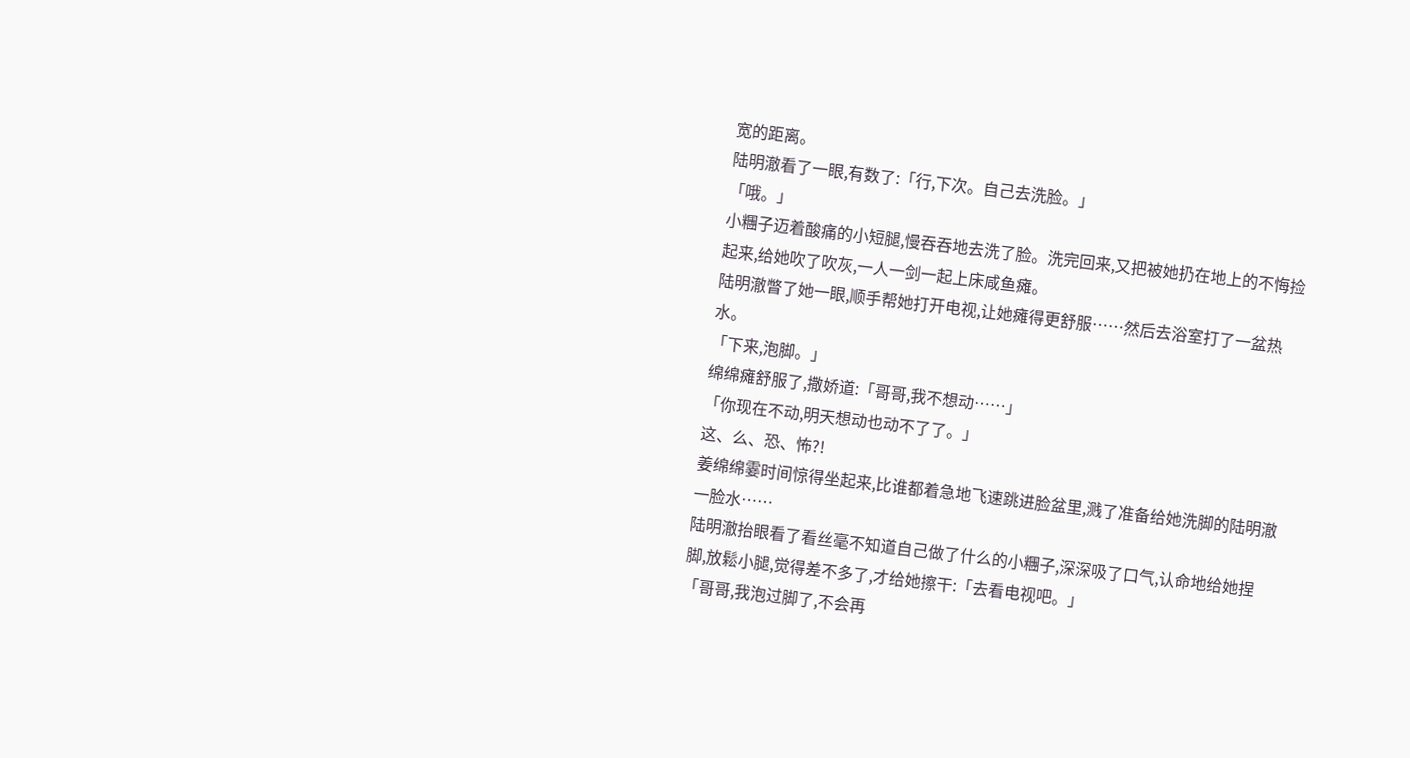宽的距离。
陆明澈看了一眼,有数了:「行,下次。自己去洗脸。」
「哦。」
小糰子迈着酸痛的小短腿,慢吞吞地去洗了脸。洗完回来,又把被她扔在地上的不悔捡起来,给她吹了吹灰,一人一剑一起上床咸鱼瘫。
陆明澈瞥了她一眼,顺手帮她打开电视,让她瘫得更舒服……然后去浴室打了一盆热水。
「下来,泡脚。」
绵绵瘫舒服了,撒娇道:「哥哥,我不想动……」
「你现在不动,明天想动也动不了了。」
这、么、恐、怖?!
姜绵绵霎时间惊得坐起来,比谁都着急地飞速跳进脸盆里,溅了准备给她洗脚的陆明澈一脸水……
陆明澈抬眼看了看丝毫不知道自己做了什么的小糰子,深深吸了口气,认命地给她捏脚,放鬆小腿,觉得差不多了,才给她擦干:「去看电视吧。」
「哥哥,我泡过脚了,不会再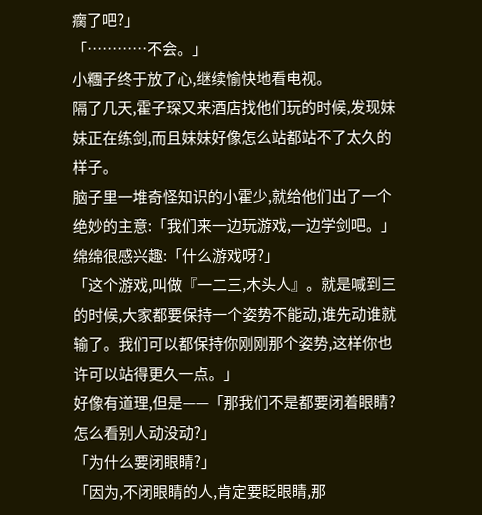瘸了吧?」
「…………不会。」
小糰子终于放了心,继续愉快地看电视。
隔了几天,霍子琛又来酒店找他们玩的时候,发现妹妹正在练剑,而且妹妹好像怎么站都站不了太久的样子。
脑子里一堆奇怪知识的小霍少,就给他们出了一个绝妙的主意:「我们来一边玩游戏,一边学剑吧。」
绵绵很感兴趣:「什么游戏呀?」
「这个游戏,叫做『一二三,木头人』。就是喊到三的时候,大家都要保持一个姿势不能动,谁先动谁就输了。我们可以都保持你刚刚那个姿势,这样你也许可以站得更久一点。」
好像有道理,但是——「那我们不是都要闭着眼睛?怎么看别人动没动?」
「为什么要闭眼睛?」
「因为,不闭眼睛的人,肯定要眨眼睛,那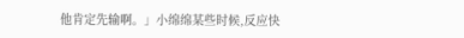他肯定先输啊。」小绵绵某些时候,反应快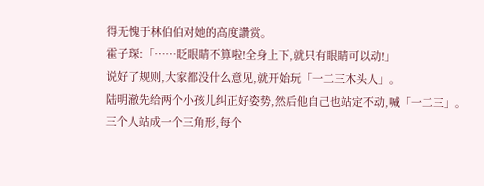得无愧于林伯伯对她的高度讚赏。
霍子琛:「……眨眼睛不算啦!全身上下,就只有眼睛可以动!」
说好了规则,大家都没什么意见,就开始玩「一二三木头人」。
陆明澈先给两个小孩儿纠正好姿势,然后他自己也站定不动,喊「一二三」。
三个人站成一个三角形,每个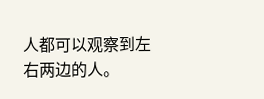人都可以观察到左右两边的人。